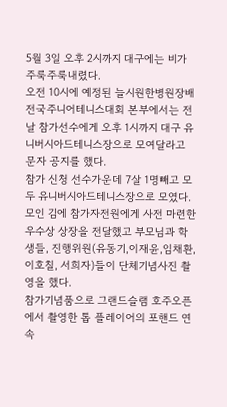5월 3일 오후 2시까지 대구에는 비가 주룩주룩내렸다.
오전 10시에 예정된 늘시원한병원장배전국주니어테니스대회 본부에서는 전날 참가선수에게 오후 1시까지 대구 유니버시아드테니스장으로 모여달라고 문자 공지를 했다.
참가 신청 선수가운데 7살 1명빼고 모두 유니버시아드테니스장으로 모였다.
모인 김에 참가자전원에게 사전 마련한 우수상 상장을 전달했고 부모님과 학생들, 진행위원(유동기,이재윤,임채환, 이호칠, 서희자)들이 단체기념사진 촬영을 했다.
참가기념품으로 그랜드슬램 호주오픈에서 촬영한 톱 플레이어의 포핸드 연속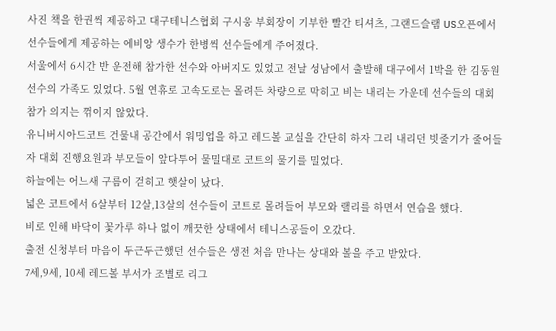사진 책을 한권씩 제공하고 대구테니스협회 구시웅 부회장이 기부한 빨간 티셔츠, 그랜드슬램 US오픈에서 선수들에게 제공하는 에비앙 생수가 한병씩 선수들에게 주어졌다.
서울에서 6시간 반 운전해 참가한 선수와 아버지도 있었고 전날 성남에서 출발해 대구에서 1박을 한 김동원 선수의 가족도 있었다. 5월 연휴로 고속도로는 몰려든 차량으로 막히고 비는 내리는 가운데 선수들의 대회 참가 의지는 꺾이지 않았다.
유니버시아드코트 건물내 공간에서 워밍업을 하고 레드볼 교실을 간단히 하자 그리 내리던 빗줄기가 줄어들자 대회 진행요원과 부모들이 앞다투어 물밀대로 코트의 물기를 밀었다.
하늘에는 어느새 구름이 걷히고 햇살이 났다.
넓은 코트에서 6살부터 12살,13살의 선수들이 코트로 몰려들어 부모와 랠리를 하면서 연습을 했다.
비로 인해 바닥이 꽃가루 하나 없이 깨끗한 상태에서 테니스공들이 오갔다.
출전 신청부터 마음이 두근두근했던 선수들은 생전 처음 만나는 상대와 볼을 주고 받았다.
7세,9세, 10세 레드볼 부서가 조별로 리그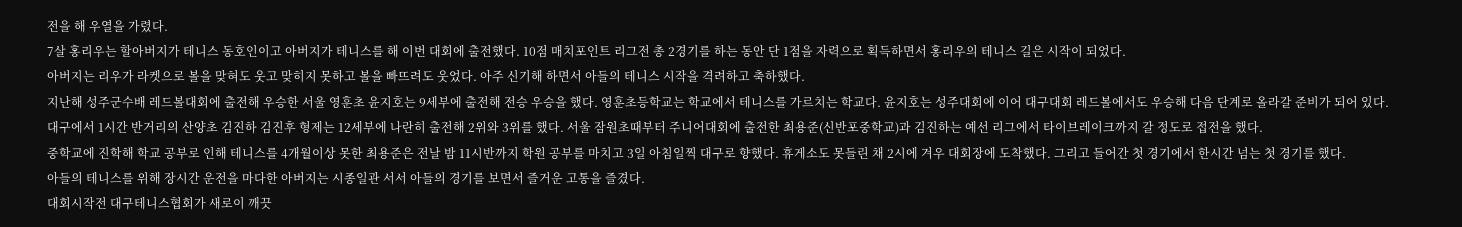전을 해 우열을 가렸다.
7살 홍리우는 할아버지가 테니스 동호인이고 아버지가 테니스를 해 이번 대회에 출전했다. 10점 매치포인트 리그전 총 2경기를 하는 동안 단 1점을 자력으로 획득하면서 홍리우의 테니스 길은 시작이 되었다.
아버지는 리우가 라켓으로 볼을 맞혀도 웃고 맞히지 못하고 볼을 빠뜨려도 웃었다. 아주 신기해 하면서 아들의 테니스 시작을 격려하고 축하했다.
지난해 성주군수배 레드볼대회에 출전해 우승한 서울 영훈초 윤지호는 9세부에 출전해 전승 우승을 했다. 영훈초등학교는 학교에서 테니스를 가르치는 학교다. 윤지호는 성주대회에 이어 대구대회 레드볼에서도 우승해 다음 단계로 올라갈 준비가 되어 있다.
대구에서 1시간 반거리의 산양초 김진하 김진후 형제는 12세부에 나란히 출전해 2위와 3위를 했다. 서울 잠원초때부터 주니어대회에 출전한 최용준(신반포중학교)과 김진하는 예선 리그에서 타이브레이크까지 갈 정도로 접전을 했다.
중학교에 진학해 학교 공부로 인해 테니스를 4개월이상 못한 최용준은 전날 밤 11시반까지 학원 공부를 마치고 3일 아침일찍 대구로 향했다. 휴게소도 못들린 채 2시에 겨우 대회장에 도착했다. 그리고 들어간 첫 경기에서 한시간 넘는 첫 경기를 했다.
아들의 테니스를 위해 장시간 운전을 마다한 아버지는 시종일관 서서 아들의 경기를 보면서 즐거운 고통을 즐겼다.
대회시작전 대구테니스협회가 새로이 깨끗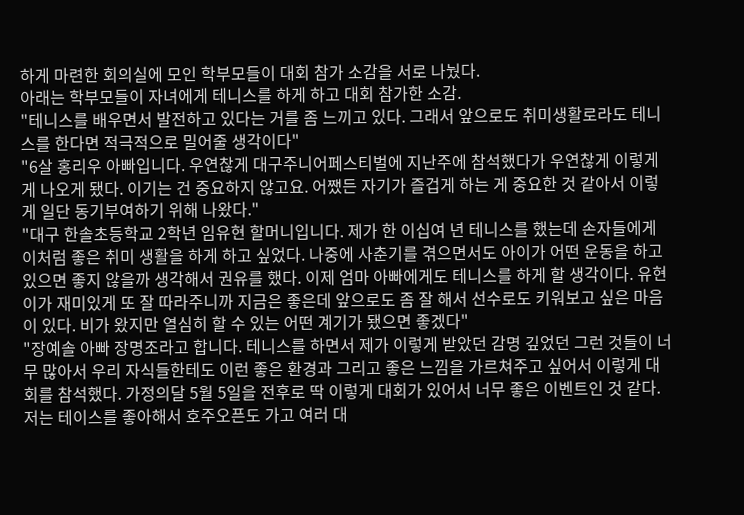하게 마련한 회의실에 모인 학부모들이 대회 참가 소감을 서로 나눴다.
아래는 학부모들이 자녀에게 테니스를 하게 하고 대회 참가한 소감.
"테니스를 배우면서 발전하고 있다는 거를 좀 느끼고 있다. 그래서 앞으로도 취미생활로라도 테니스를 한다면 적극적으로 밀어줄 생각이다"
"6살 홍리우 아빠입니다. 우연찮게 대구주니어페스티벌에 지난주에 참석했다가 우연찮게 이렇게 게 나오게 됐다. 이기는 건 중요하지 않고요. 어쨌든 자기가 즐겁게 하는 게 중요한 것 같아서 이렇게 일단 동기부여하기 위해 나왔다."
"대구 한솔초등학교 2학년 임유현 할머니입니다. 제가 한 이십여 년 테니스를 했는데 손자들에게 이처럼 좋은 취미 생활을 하게 하고 싶었다. 나중에 사춘기를 겪으면서도 아이가 어떤 운동을 하고 있으면 좋지 않을까 생각해서 권유를 했다. 이제 엄마 아빠에게도 테니스를 하게 할 생각이다. 유현이가 재미있게 또 잘 따라주니까 지금은 좋은데 앞으로도 좀 잘 해서 선수로도 키워보고 싶은 마음이 있다. 비가 왔지만 열심히 할 수 있는 어떤 계기가 됐으면 좋겠다"
"장예솔 아빠 장명조라고 합니다. 테니스를 하면서 제가 이렇게 받았던 감명 깊었던 그런 것들이 너무 많아서 우리 자식들한테도 이런 좋은 환경과 그리고 좋은 느낌을 가르쳐주고 싶어서 이렇게 대회를 참석했다. 가정의달 5월 5일을 전후로 딱 이렇게 대회가 있어서 너무 좋은 이벤트인 것 같다. 저는 테이스를 좋아해서 호주오픈도 가고 여러 대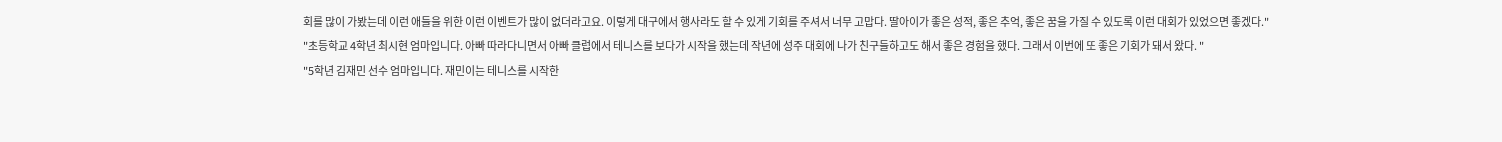회를 많이 가봤는데 이런 애들을 위한 이런 이벤트가 많이 없더라고요. 이렇게 대구에서 행사라도 할 수 있게 기회를 주셔서 너무 고맙다. 딸아이가 좋은 성적, 좋은 추억, 좋은 꿈을 가질 수 있도록 이런 대회가 있었으면 좋겠다."
"초등학교 4학년 최시현 엄마입니다. 아빠 따라다니면서 아빠 클럽에서 테니스를 보다가 시작을 했는데 작년에 성주 대회에 나가 친구들하고도 해서 좋은 경험을 했다. 그래서 이번에 또 좋은 기회가 돼서 왔다. "
"5학년 김재민 선수 엄마입니다. 재민이는 테니스를 시작한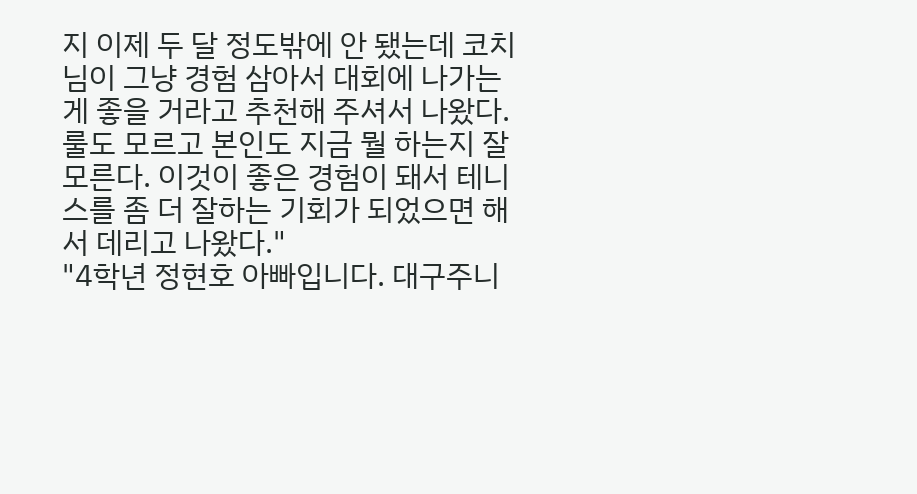지 이제 두 달 정도밖에 안 됐는데 코치님이 그냥 경험 삼아서 대회에 나가는 게 좋을 거라고 추천해 주셔서 나왔다. 룰도 모르고 본인도 지금 뭘 하는지 잘 모른다. 이것이 좋은 경험이 돼서 테니스를 좀 더 잘하는 기회가 되었으면 해서 데리고 나왔다."
"4학년 정현호 아빠입니다. 대구주니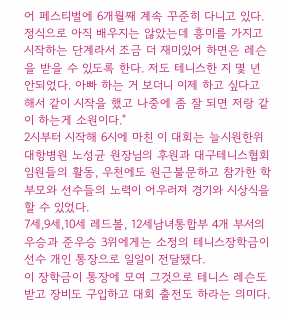어 페스티벌에 6개월째 계속 꾸준히 다니고 있다. 정식으로 아직 배우지는 않았는데 흥미를 가지고 시작하는 단계라서 조금 더 재미있어 하면은 레슨을 받을 수 있도록 한다. 저도 테니스한 지 몇 년 안되었다. 아빠 하는 거 보더니 이제 하고 싶다고 해서 같이 시작을 했고 나중에 좀 잘 되면 저랑 같이 하는게 소원이다."
2시부터 시작해 6시에 마친 이 대회는 늘시원한위대항병원 노성균 원장님의 후원과 대구테니스협회 임원들의 활동, 우천에도 원근불문하고 참가한 학부모와 선수들의 노력이 어우러져 경기와 시상식을 할 수 있었다.
7세,9세,10세 레드볼, 12세남녀통합부 4개 부서의 우승과 준우승 3위에게는 소정의 테니스장학금이 선수 개인 통장으로 일일이 전달됐다.
이 장학금이 통장에 모여 그것으로 테니스 레슨도 받고 장비도 구입하고 대회 출전도 하라는 의미다.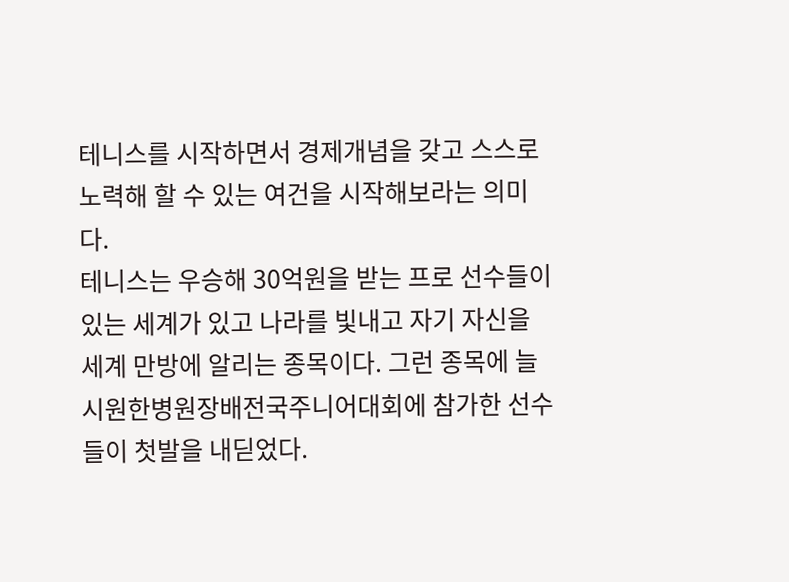테니스를 시작하면서 경제개념을 갖고 스스로 노력해 할 수 있는 여건을 시작해보라는 의미다.
테니스는 우승해 30억원을 받는 프로 선수들이 있는 세계가 있고 나라를 빛내고 자기 자신을 세계 만방에 알리는 종목이다. 그런 종목에 늘시원한병원장배전국주니어대회에 참가한 선수들이 첫발을 내딛었다.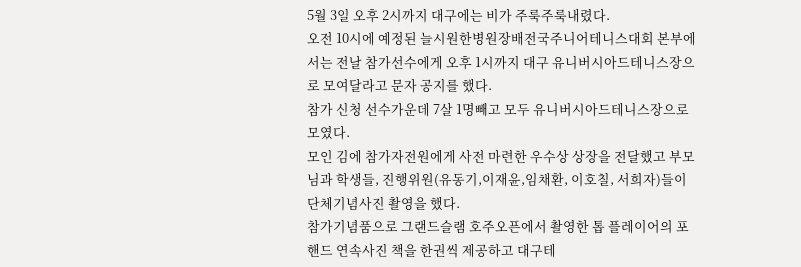5월 3일 오후 2시까지 대구에는 비가 주룩주룩내렸다.
오전 10시에 예정된 늘시원한병원장배전국주니어테니스대회 본부에서는 전날 참가선수에게 오후 1시까지 대구 유니버시아드테니스장으로 모여달라고 문자 공지를 했다.
참가 신청 선수가운데 7살 1명빼고 모두 유니버시아드테니스장으로 모였다.
모인 김에 참가자전원에게 사전 마련한 우수상 상장을 전달했고 부모님과 학생들, 진행위원(유동기,이재윤,임채환, 이호칠, 서희자)들이 단체기념사진 촬영을 했다.
참가기념품으로 그랜드슬램 호주오픈에서 촬영한 톱 플레이어의 포핸드 연속사진 책을 한권씩 제공하고 대구테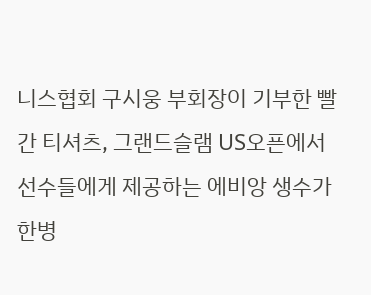니스협회 구시웅 부회장이 기부한 빨간 티셔츠, 그랜드슬램 US오픈에서 선수들에게 제공하는 에비앙 생수가 한병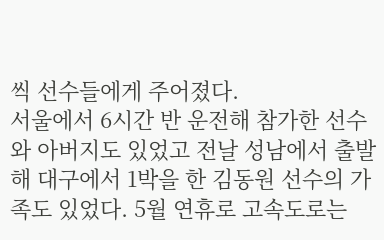씩 선수들에게 주어졌다.
서울에서 6시간 반 운전해 참가한 선수와 아버지도 있었고 전날 성남에서 출발해 대구에서 1박을 한 김동원 선수의 가족도 있었다. 5월 연휴로 고속도로는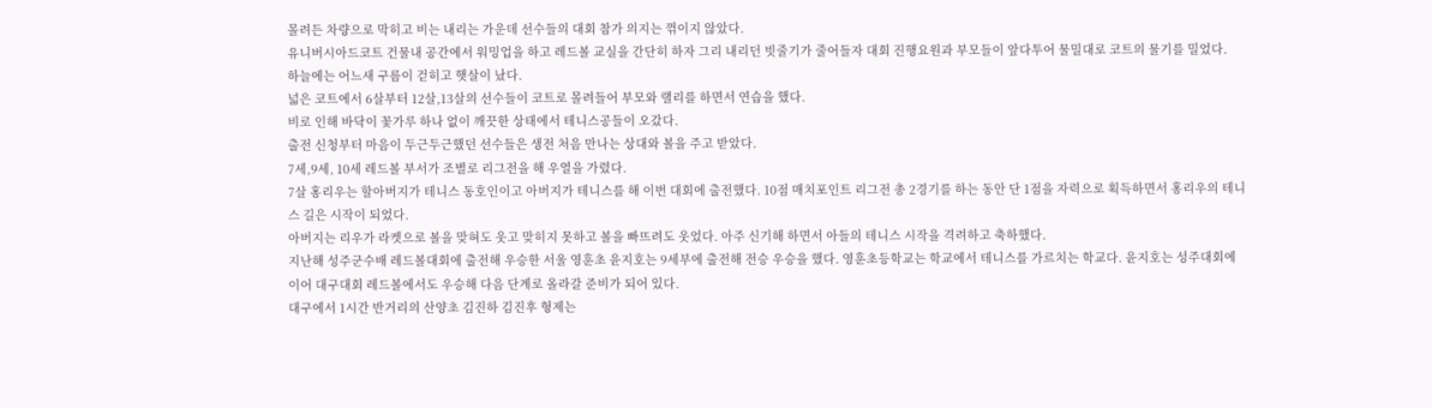몰려든 차량으로 막히고 비는 내리는 가운데 선수들의 대회 참가 의지는 꺾이지 않았다.
유니버시아드코트 건물내 공간에서 워밍업을 하고 레드볼 교실을 간단히 하자 그리 내리던 빗줄기가 줄어들자 대회 진행요원과 부모들이 앞다투어 물밀대로 코트의 물기를 밀었다.
하늘에는 어느새 구름이 걷히고 햇살이 났다.
넓은 코트에서 6살부터 12살,13살의 선수들이 코트로 몰려들어 부모와 랠리를 하면서 연습을 했다.
비로 인해 바닥이 꽃가루 하나 없이 깨끗한 상태에서 테니스공들이 오갔다.
출전 신청부터 마음이 두근두근했던 선수들은 생전 처음 만나는 상대와 볼을 주고 받았다.
7세,9세, 10세 레드볼 부서가 조별로 리그전을 해 우열을 가렸다.
7살 홍리우는 할아버지가 테니스 동호인이고 아버지가 테니스를 해 이번 대회에 출전했다. 10점 매치포인트 리그전 총 2경기를 하는 동안 단 1점을 자력으로 획득하면서 홍리우의 테니스 길은 시작이 되었다.
아버지는 리우가 라켓으로 볼을 맞혀도 웃고 맞히지 못하고 볼을 빠뜨려도 웃었다. 아주 신기해 하면서 아들의 테니스 시작을 격려하고 축하했다.
지난해 성주군수배 레드볼대회에 출전해 우승한 서울 영훈초 윤지호는 9세부에 출전해 전승 우승을 했다. 영훈초등학교는 학교에서 테니스를 가르치는 학교다. 윤지호는 성주대회에 이어 대구대회 레드볼에서도 우승해 다음 단계로 올라갈 준비가 되어 있다.
대구에서 1시간 반거리의 산양초 김진하 김진후 형제는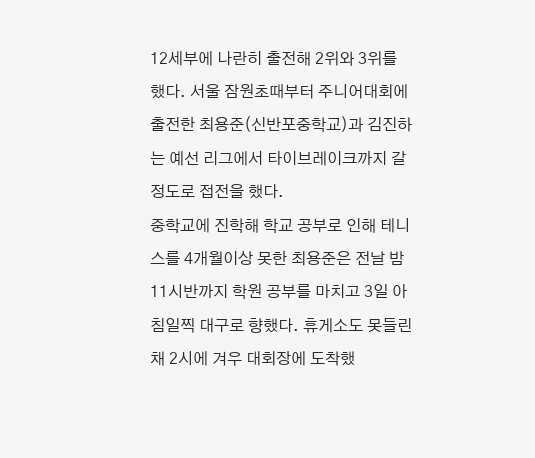12세부에 나란히 출전해 2위와 3위를 했다. 서울 잠원초때부터 주니어대회에 출전한 최용준(신반포중학교)과 김진하는 예선 리그에서 타이브레이크까지 갈 정도로 접전을 했다.
중학교에 진학해 학교 공부로 인해 테니스를 4개월이상 못한 최용준은 전날 밤 11시반까지 학원 공부를 마치고 3일 아침일찍 대구로 향했다. 휴게소도 못들린 채 2시에 겨우 대회장에 도착했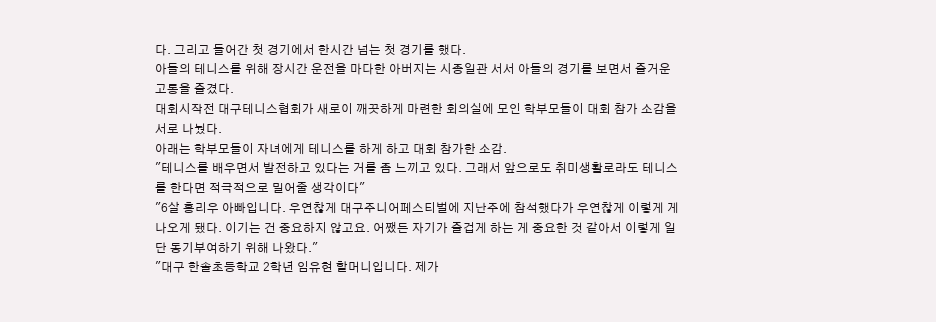다. 그리고 들어간 첫 경기에서 한시간 넘는 첫 경기를 했다.
아들의 테니스를 위해 장시간 운전을 마다한 아버지는 시종일관 서서 아들의 경기를 보면서 즐거운 고통을 즐겼다.
대회시작전 대구테니스협회가 새로이 깨끗하게 마련한 회의실에 모인 학부모들이 대회 참가 소감을 서로 나눴다.
아래는 학부모들이 자녀에게 테니스를 하게 하고 대회 참가한 소감.
"테니스를 배우면서 발전하고 있다는 거를 좀 느끼고 있다. 그래서 앞으로도 취미생활로라도 테니스를 한다면 적극적으로 밀어줄 생각이다"
"6살 홍리우 아빠입니다. 우연찮게 대구주니어페스티벌에 지난주에 참석했다가 우연찮게 이렇게 게 나오게 됐다. 이기는 건 중요하지 않고요. 어쨌든 자기가 즐겁게 하는 게 중요한 것 같아서 이렇게 일단 동기부여하기 위해 나왔다."
"대구 한솔초등학교 2학년 임유현 할머니입니다. 제가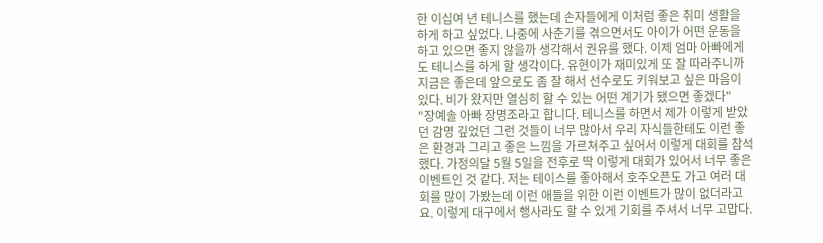한 이십여 년 테니스를 했는데 손자들에게 이처럼 좋은 취미 생활을 하게 하고 싶었다. 나중에 사춘기를 겪으면서도 아이가 어떤 운동을 하고 있으면 좋지 않을까 생각해서 권유를 했다. 이제 엄마 아빠에게도 테니스를 하게 할 생각이다. 유현이가 재미있게 또 잘 따라주니까 지금은 좋은데 앞으로도 좀 잘 해서 선수로도 키워보고 싶은 마음이 있다. 비가 왔지만 열심히 할 수 있는 어떤 계기가 됐으면 좋겠다"
"장예솔 아빠 장명조라고 합니다. 테니스를 하면서 제가 이렇게 받았던 감명 깊었던 그런 것들이 너무 많아서 우리 자식들한테도 이런 좋은 환경과 그리고 좋은 느낌을 가르쳐주고 싶어서 이렇게 대회를 참석했다. 가정의달 5월 5일을 전후로 딱 이렇게 대회가 있어서 너무 좋은 이벤트인 것 같다. 저는 테이스를 좋아해서 호주오픈도 가고 여러 대회를 많이 가봤는데 이런 애들을 위한 이런 이벤트가 많이 없더라고요. 이렇게 대구에서 행사라도 할 수 있게 기회를 주셔서 너무 고맙다.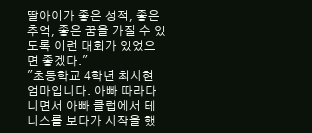딸아이가 좋은 성적, 좋은 추억, 좋은 꿈을 가질 수 있도록 이런 대회가 있었으면 좋겠다."
"초등학교 4학년 최시현 엄마입니다. 아빠 따라다니면서 아빠 클럽에서 테니스를 보다가 시작을 했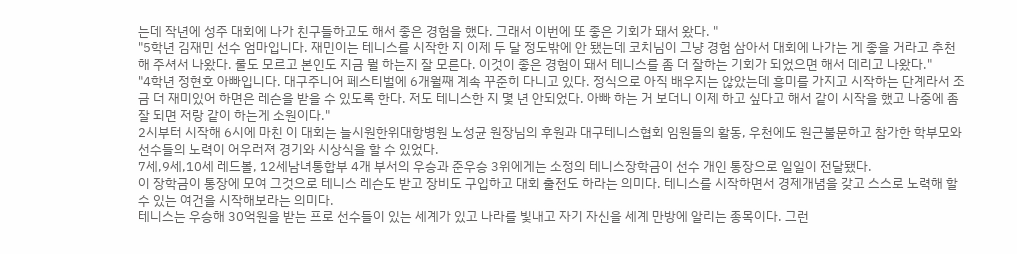는데 작년에 성주 대회에 나가 친구들하고도 해서 좋은 경험을 했다. 그래서 이번에 또 좋은 기회가 돼서 왔다. "
"5학년 김재민 선수 엄마입니다. 재민이는 테니스를 시작한 지 이제 두 달 정도밖에 안 됐는데 코치님이 그냥 경험 삼아서 대회에 나가는 게 좋을 거라고 추천해 주셔서 나왔다. 룰도 모르고 본인도 지금 뭘 하는지 잘 모른다. 이것이 좋은 경험이 돼서 테니스를 좀 더 잘하는 기회가 되었으면 해서 데리고 나왔다."
"4학년 정현호 아빠입니다. 대구주니어 페스티벌에 6개월째 계속 꾸준히 다니고 있다. 정식으로 아직 배우지는 않았는데 흥미를 가지고 시작하는 단계라서 조금 더 재미있어 하면은 레슨을 받을 수 있도록 한다. 저도 테니스한 지 몇 년 안되었다. 아빠 하는 거 보더니 이제 하고 싶다고 해서 같이 시작을 했고 나중에 좀 잘 되면 저랑 같이 하는게 소원이다."
2시부터 시작해 6시에 마친 이 대회는 늘시원한위대항병원 노성균 원장님의 후원과 대구테니스협회 임원들의 활동, 우천에도 원근불문하고 참가한 학부모와 선수들의 노력이 어우러져 경기와 시상식을 할 수 있었다.
7세,9세,10세 레드볼, 12세남녀통합부 4개 부서의 우승과 준우승 3위에게는 소정의 테니스장학금이 선수 개인 통장으로 일일이 전달됐다.
이 장학금이 통장에 모여 그것으로 테니스 레슨도 받고 장비도 구입하고 대회 출전도 하라는 의미다. 테니스를 시작하면서 경제개념을 갖고 스스로 노력해 할 수 있는 여건을 시작해보라는 의미다.
테니스는 우승해 30억원을 받는 프로 선수들이 있는 세계가 있고 나라를 빛내고 자기 자신을 세계 만방에 알리는 종목이다. 그런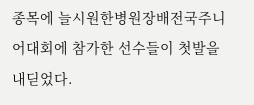종목에 늘시원한병원장배전국주니어대회에 참가한 선수들이 첫발을 내딛었다.